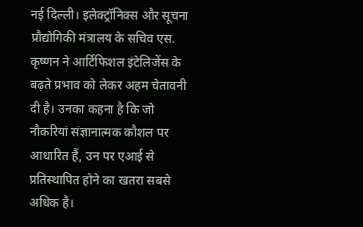नई दिल्ली। इलेक्ट्रॉनिक्स और सूचना प्रौद्योगिकी मंत्रालय के सचिव एस. कृष्णन ने आर्टिफिशल इंटेलिजेंस के बढ़ते प्रभाव को लेकर अहम चेतावनी दी है। उनका कहना है कि जो नौकरियां संज्ञानात्मक कौशल पर आधारित हैं, उन पर एआई से प्रतिस्थापित होने का खतरा सबसे अधिक है।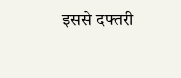इससे दफ्तरी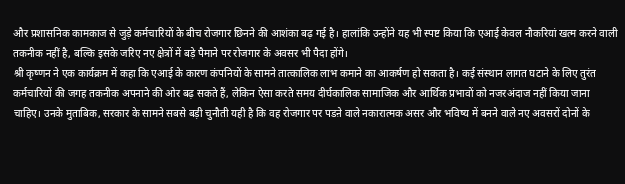और प्रशासनिक कामकाज से जुड़े कर्मचारियों के बीच रोजगार छिनने की आशंका बढ़ गई है। हालांकि उन्होंने यह भी स्पष्ट किया कि एआई केवल नौकरियां खत्म करने वाली तकनीक नहीं है, बल्कि इसके जरिए नए क्षेत्रों में बड़े पैमाने पर रोजगार के अवसर भी पैदा होंगे।
श्री कृष्णन ने एक कार्यक्रम में कहा कि एआई के कारण कंपनियों के सामने तात्कालिक लाभ कमाने का आकर्षण हो सकता है। कई संस्थान लागत घटाने के लिए तुरंत कर्मचारियों की जगह तकनीक अपनाने की ओर बढ़ सकते हैं, लेकिन ऐसा करते समय दीर्घकालिक सामाजिक और आर्थिक प्रभावों को नजरअंदाज नहीं किया जाना चाहिए। उनके मुताबिक, सरकार के सामने सबसे बड़ी चुनौती यही है कि वह रोजगार पर पडऩे वाले नकारात्मक असर और भविष्य में बनने वाले नए अवसरों दोनों के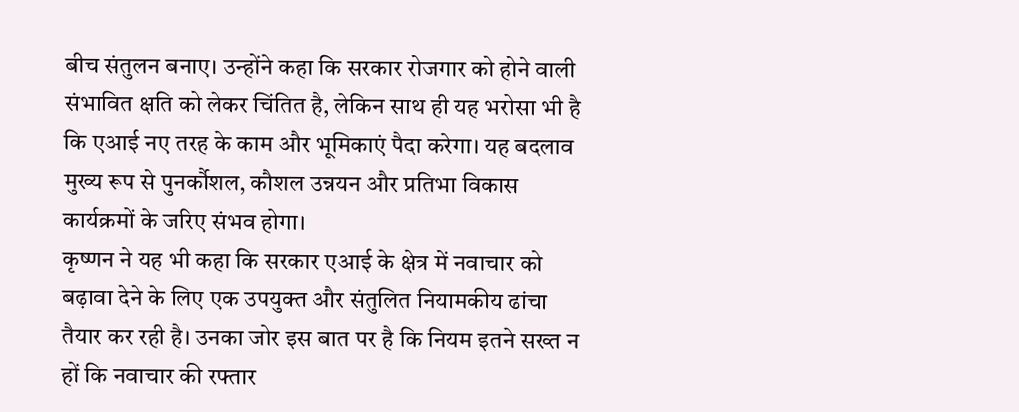बीच संतुलन बनाए। उन्होंने कहा कि सरकार रोजगार को होने वाली संभावित क्षति को लेकर चिंतित है, लेकिन साथ ही यह भरोसा भी है कि एआई नए तरह के काम और भूमिकाएं पैदा करेगा। यह बदलाव मुख्य रूप से पुनर्कौशल, कौशल उन्नयन और प्रतिभा विकास कार्यक्रमों के जरिए संभव होगा।
कृष्णन ने यह भी कहा कि सरकार एआई के क्षेत्र में नवाचार को बढ़ावा देने के लिए एक उपयुक्त और संतुलित नियामकीय ढांचा तैयार कर रही है। उनका जोर इस बात पर है कि नियम इतने सख्त न हों कि नवाचार की रफ्तार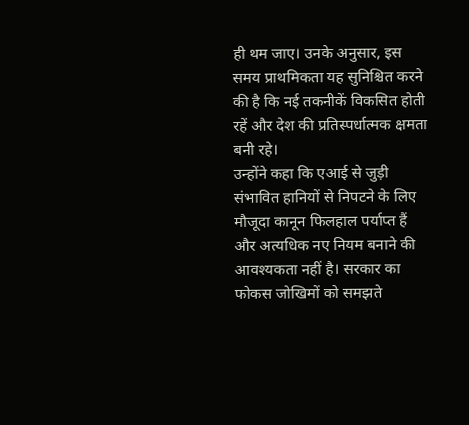ही थम जाए। उनके अनुसार, इस समय प्राथमिकता यह सुनिश्चित करने की है कि नई तकनीकें विकसित होती रहें और देश की प्रतिस्पर्धात्मक क्षमता बनी रहे।
उन्होंने कहा कि एआई से जुड़ी संभावित हानियों से निपटने के लिए मौजूदा कानून फिलहाल पर्याप्त हैं और अत्यधिक नए नियम बनाने की आवश्यकता नहीं है। सरकार का फोकस जोखिमों को समझते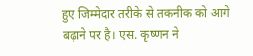हुए जिम्मेदार तरीके से तकनीक को आगे बढ़ाने पर है। एस. कृष्णन ने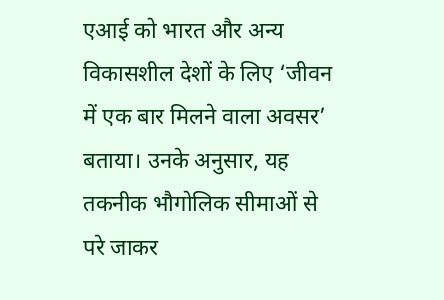एआई को भारत और अन्य विकासशील देशों के लिए ‘जीवन में एक बार मिलने वाला अवसर’ बताया। उनके अनुसार, यह तकनीक भौगोलिक सीमाओं से परे जाकर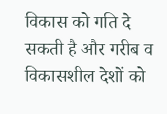विकास को गति दे सकती है और गरीब व विकासशील देशों को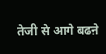तेजी से आगे बढऩे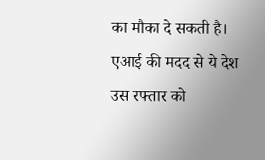का मौका दे सकती है। एआई की मदद से ये देश उस रफ्तार को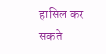हासिल कर सकते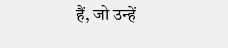हैं, जो उन्हें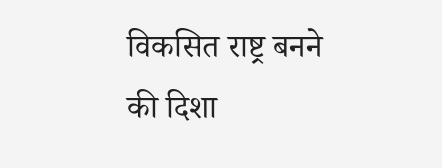विकसित राष्ट्र बनने की दिशा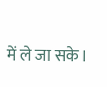में ले जा सके।